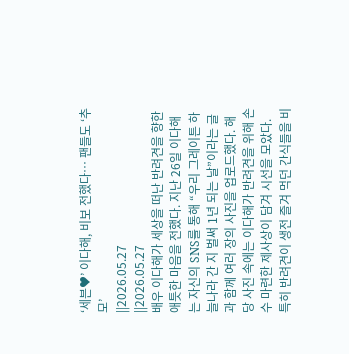‘세븐♥’ 이다해, 비보 전했다… 팬들도 ‘추모’
||2026.05.27
||2026.05.27
배우 이다해가 세상을 떠난 반려견을 향한 애틋한 마음을 전했다. 지난 26일 이다해는 자신의 SNS를 통해 “우리 그레이튼 하늘나라 간 지 벌써 1년 되는 날”이라는 글과 함께 여러 장의 사진을 업로드했다. 해당 사진 속에는 이다해가 반려견을 위해 손수 마련한 제사상이 담겨 시선을 모았다. 특히 반려견이 생전 즐겨 먹던 간식들을 비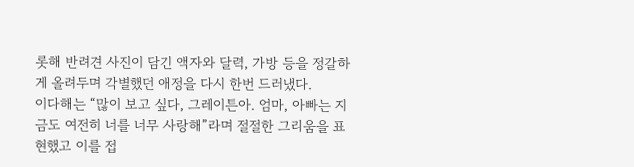롯해 반려견 사진이 담긴 액자와 달력, 가방 등을 정갈하게 올려두며 각별했던 애정을 다시 한번 드러냈다.
이다해는 “많이 보고 싶다, 그레이튼아. 엄마, 아빠는 지금도 여전히 너를 너무 사랑해”라며 절절한 그리움을 표현했고 이를 접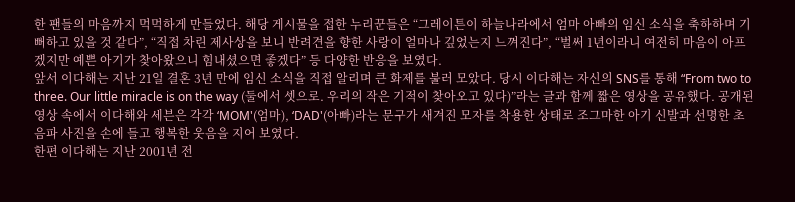한 팬들의 마음까지 먹먹하게 만들었다. 해당 게시물을 접한 누리꾼들은 “그레이튼이 하늘나라에서 엄마 아빠의 임신 소식을 축하하며 기뻐하고 있을 것 같다”, “직접 차린 제사상을 보니 반려견을 향한 사랑이 얼마나 깊었는지 느껴진다”, “벌써 1년이라니 여전히 마음이 아프겠지만 예쁜 아기가 찾아왔으니 힘내셨으면 좋겠다” 등 다양한 반응을 보였다.
앞서 이다해는 지난 21일 결혼 3년 만에 임신 소식을 직접 알리며 큰 화제를 불러 모았다. 당시 이다해는 자신의 SNS를 통해 “From two to three. Our little miracle is on the way (둘에서 셋으로. 우리의 작은 기적이 찾아오고 있다)”라는 글과 함께 짧은 영상을 공유했다. 공개된 영상 속에서 이다해와 세븐은 각각 ‘MOM'(엄마), ‘DAD'(아빠)라는 문구가 새겨진 모자를 착용한 상태로 조그마한 아기 신발과 선명한 초음파 사진을 손에 들고 행복한 웃음을 지어 보였다.
한편 이다해는 지난 2001년 전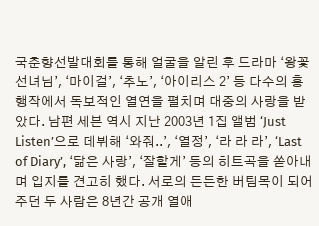국춘향선발대회를 통해 얼굴을 알린 후 드라마 ‘왕꽃 선녀님’, ‘마이걸’, ‘추노’, ‘아이리스 2’ 등 다수의 흥행작에서 독보적인 열연을 펼치며 대중의 사랑을 받았다. 남편 세븐 역시 지난 2003년 1집 앨범 ‘Just Listen’으로 데뷔해 ‘와줘..’, ‘열정’, ‘라 라 라’, ‘Last of Diary’, ‘닮은 사랑’, ‘잘할게’ 등의 히트곡을 쏟아내며 입지를 견고히 했다. 서로의 든든한 버팀목이 되어주던 두 사람은 8년간 공개 열애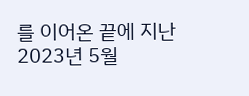를 이어온 끝에 지난 2023년 5월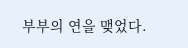부부의 연을 맺었다.